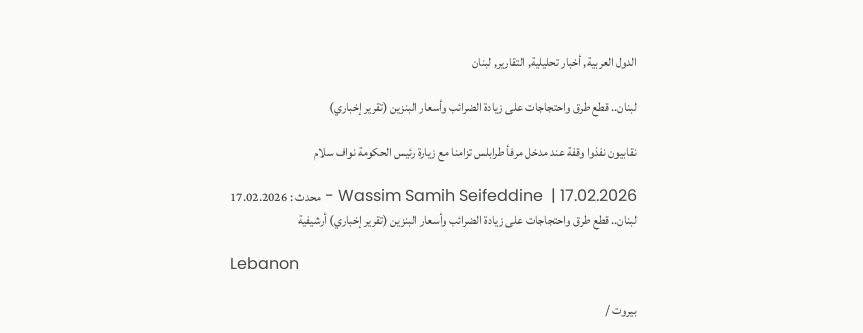الدول العربية, أخبار تحليلية, التقارير, لبنان

لبنان.. قطع طرق واحتجاجات على زيادة الضرائب وأسعار البنزين (تقرير إخباري)

نقابيون نفذوا وقفة عند مدخل مرفأ طرابلس تزامنا مع زيارة رئيس الحكومة نواف سلام

Wassim Samih Seifeddine  | 17.02.2026 - محدث : 17.02.2026
لبنان.. قطع طرق واحتجاجات على زيادة الضرائب وأسعار البنزين (تقرير إخباري) أرشيفية

Lebanon

بيروت /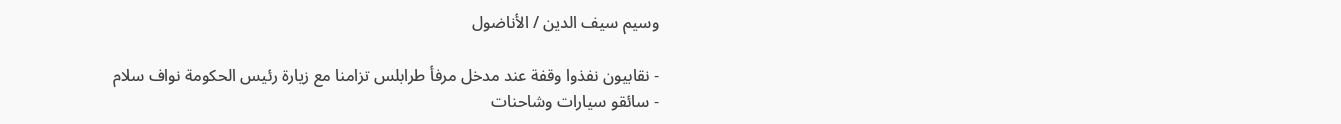وسيم سيف الدين / الأناضول

- نقابيون نفذوا وقفة عند مدخل مرفأ طرابلس تزامنا مع زيارة رئيس الحكومة نواف سلام
- سائقو سيارات وشاحنات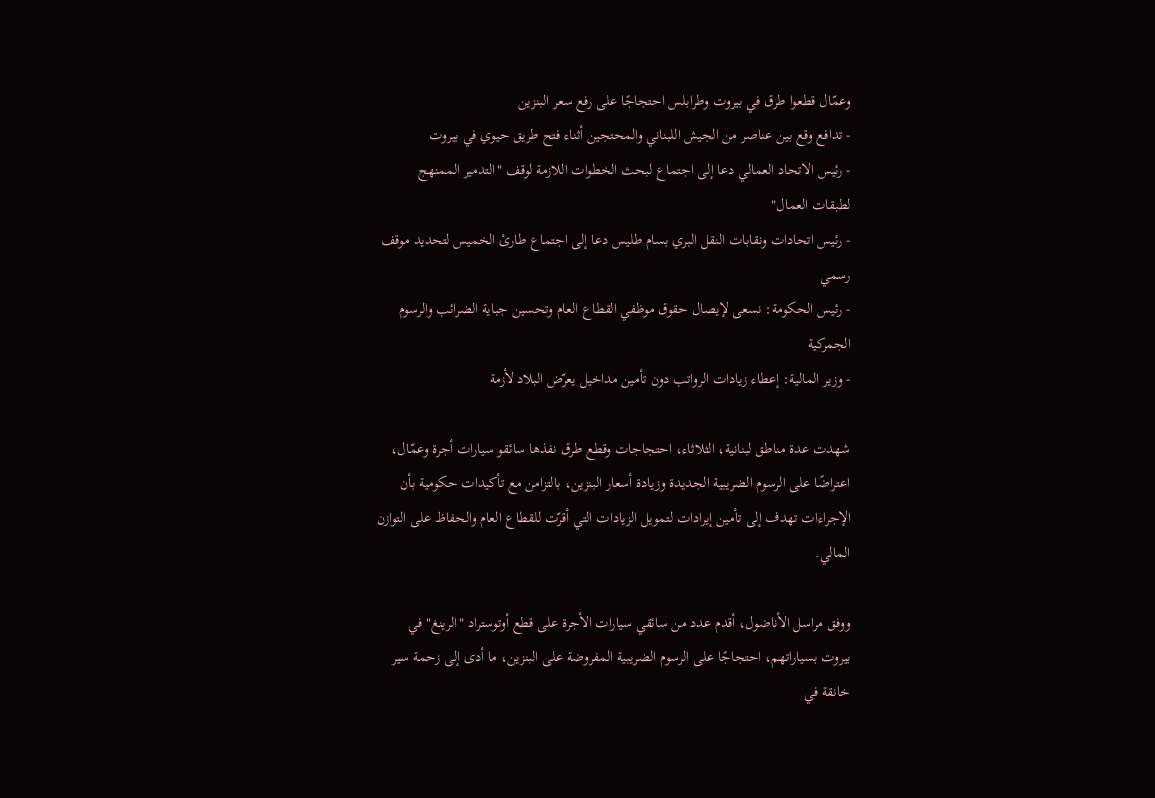وعمّال قطعوا طرق في بيروت وطرابلس احتجاجًا على رفع سعر البنزين
- تدافع وقع بين عناصر من الجيش اللبناني والمحتجين أثناء فتح طريق حيوي في بيروت
- رئيس الاتحاد العمالي دعا إلى اجتماع لبحث الخطوات اللازمة لوقف "التدمير الممنهج لطبقات العمال"
- رئيس اتحادات ونقابات النقل البري بسام طليس دعا إلى اجتماع طارئ الخميس لتحديد موقف رسمي
- رئيس الحكومة: نسعى لإيصال حقوق موظفي القطاع العام وتحسين جباية الضرائب والرسوم الجمركية
- وزير المالية: إعطاء زيادات الرواتب دون تأمين مداخيل يعرّض البلاد لأزمة

شهدت عدة مناطق لبنانية، الثلاثاء، احتجاجات وقطع طرق نفذها سائقو سيارات أجرة وعمّال، اعتراضًا على الرسوم الضريبية الجديدة وزيادة أسعار البنزين، بالتزامن مع تأكيدات حكومية بأن الإجراءات تهدف إلى تأمين إيرادات لتمويل الزيادات التي أقرّت للقطاع العام والحفاظ على التوازن المالي.

ووفق مراسل الأناضول، أقدم عدد من سائقي سيارات الأجرة على قطع أوتوستراد "الرينغ" في بيروت بسياراتهم، احتجاجًا على الرسوم الضريبية المفروضة على البنزين، ما أدى إلى زحمة سير خانقة في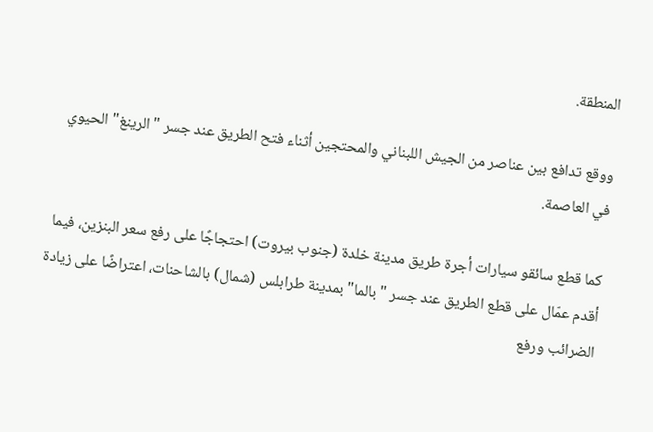المنطقة.

ووقع تدافع بين عناصر من الجيش اللبناني والمحتجين أثناء فتح الطريق عند جسر "الرينغ" الحيوي في العاصمة.

كما قطع سائقو سيارات أجرة طريق مدينة خلدة (جنوب بيروت) احتجاجًا على رفع سعر البنزين، فيما أقدم عمّال على قطع الطريق عند جسر "بالما" بمدينة طرابلس (شمال) بالشاحنات، اعتراضًا على زيادة الضرائب ورفع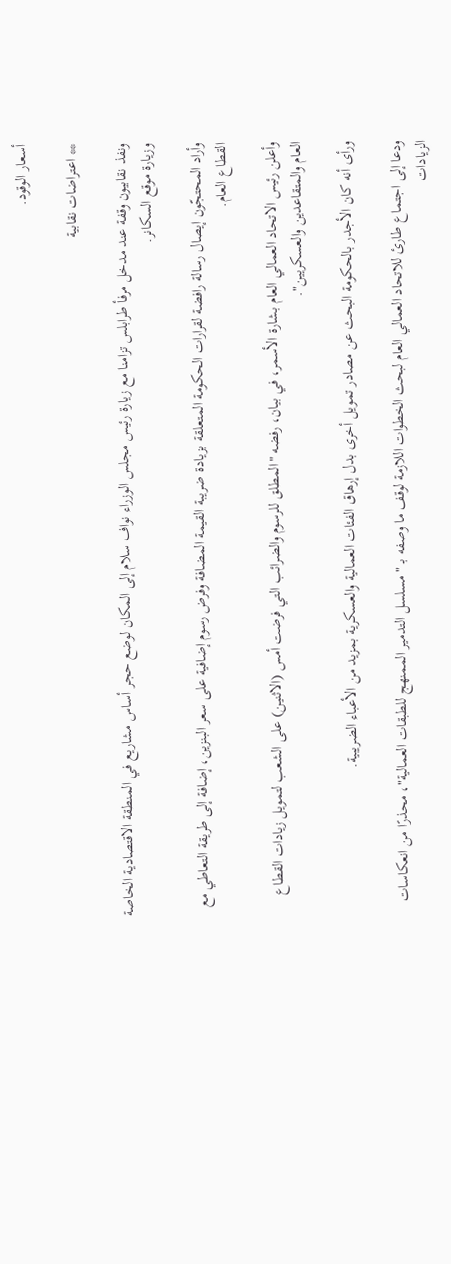أسعار الوقود.

** اعتراضات نقابية

ونفذ نقابيون وقفة عند مدخل مرفأ طرابلس تزامنا مع زيارة رئيس مجلس الوزراء نواف سلام إلى المكان لوضع حجر أساس مشاريع في المنطقة الاقتصادية الخاصة وزيارة موقع السكانر.

وأراد المحتجّون إيصال رسالة رافضة لقرارات الحكومة المتعلقة بزيادة ضريبة القيمة المضافة وفرض رسوم إضافية على سعر البنزين، إضافة إلى طريقة التعاطي مع القطاع العام.

وأعلن رئيس الاتحاد العمالي العام بشارة الأسمر، في بيان، رفضه "المطلق للرسوم والضرائب التي فرضت أمس (الاثنين) على الشعب لتمويل زيادات القطاع العام والمتقاعدين والعسكريين".

ورأى أنه كان الأجدر بالحكومة البحث عن مصادر تمويل أخرى بدل إرهاق الفئات العمالية والعسكرية بمزيد من الأعباء الضريبية.

ودعا إلى اجتماع طارئ للاتحاد العمالي العام لبحث الخطوات اللازمة لوقف ما وصفه بـ "مسلسل التدمير الممنهج للطبقات العمالية"، محذرًا من انعكاسات الزيادات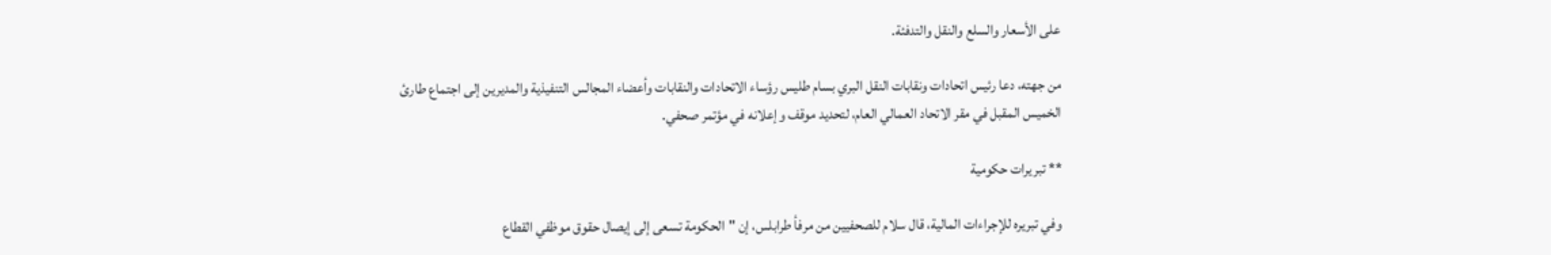على الأسعار والسلع والنقل والتدفئة.

من جهته، دعا رئيس اتحادات ونقابات النقل البري بسام طليس رؤساء الاتحادات والنقابات وأعضاء المجالس التنفيذية والمديرين إلى اجتماع طارئ الخميس المقبل في مقر الاتحاد العمالي العام، لتحديد موقف وإعلانه في مؤتمر صحفي.

** تبريرات حكومية

وفي تبريره للإجراءات المالية، قال سلام للصحفيين من مرفأ طرابلس، إن "الحكومة تسعى إلى إيصال حقوق موظفي القطاع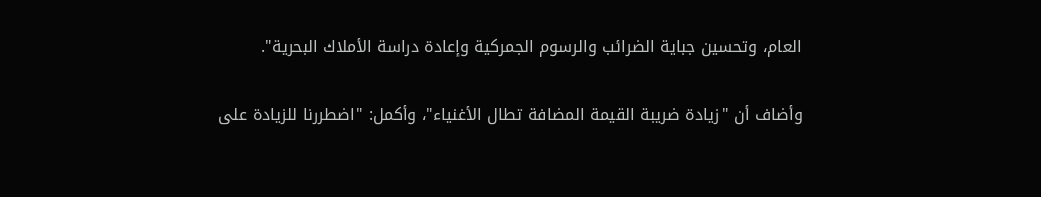العام، وتحسين جباية الضرائب والرسوم الجمركية وإعادة دراسة الأملاك البحرية".

وأضاف أن "زيادة ضريبة القيمة المضافة تطال الأغنياء"، وأكمل: "اضطررنا للزيادة على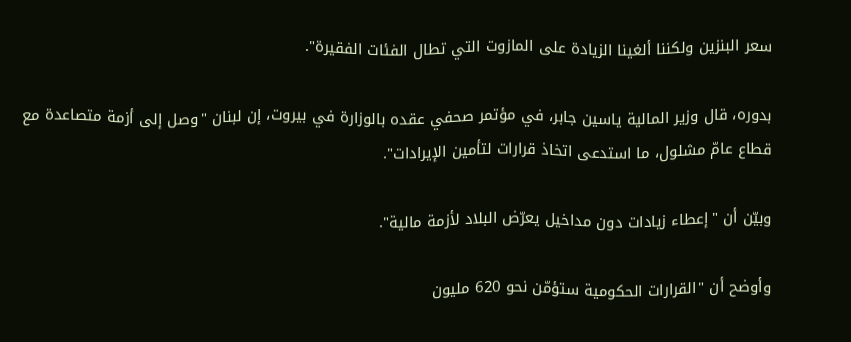سعر البنزين ولكننا ألغينا الزيادة على المازوت التي تطال الفئات الفقيرة".

بدوره، قال وزير المالية ياسين جابر، في مؤتمر صحفي عقده بالوزارة في بيروت، إن لبنان "وصل إلى أزمة متصاعدة مع قطاع عامّ مشلول، ما استدعى اتخاذ قرارات لتأمين الإيرادات".

وبيّن أن "إعطاء زيادات دون مداخيل يعرّض البلاد لأزمة مالية".

وأوضح أن "القرارات الحكومية ستؤمّن نحو 620 مليون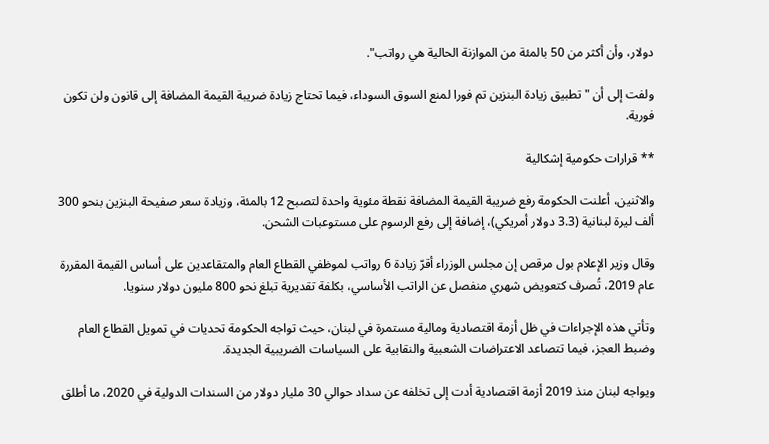دولار، وأن أكثر من 50 بالمئة من الموازنة الحالية هي رواتب".

ولفت إلى أن "تطبيق زيادة البنزين تم فورا لمنع السوق السوداء، فيما تحتاج زيادة ضريبة القيمة المضافة إلى قانون ولن تكون فورية.

** قرارات حكومية إشكالية

والاثنين، أعلنت الحكومة رفع ضريبة القيمة المضافة نقطة مئوية واحدة لتصبح 12 بالمئة، وزيادة سعر صفيحة البنزين بنحو 300 ألف ليرة لبنانية (3.3 دولار أمريكي)، إضافة إلى رفع الرسوم على مستوعبات الشحن.

وقال وزير الإعلام بول مرقص إن مجلس الوزراء أقرّ زيادة 6 رواتب لموظفي القطاع العام والمتقاعدين على أساس القيمة المقررة عام 2019، تُصرف كتعويض شهري منفصل عن الراتب الأساسي، بكلفة تقديرية تبلغ نحو 800 مليون دولار سنويا.

وتأتي هذه الإجراءات في ظل أزمة اقتصادية ومالية مستمرة في لبنان، حيث تواجه الحكومة تحديات في تمويل القطاع العام وضبط العجز، فيما تتصاعد الاعتراضات الشعبية والنقابية على السياسات الضريبية الجديدة.

ويواجه لبنان منذ 2019 أزمة اقتصادية أدت إلى تخلفه عن سداد حوالي 30 مليار دولار من السندات الدولية في 2020، ما أطلق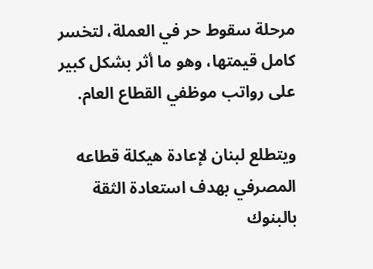مرحلة سقوط حر في العملة، لتخسر كامل قيمتها، وهو ما أثر بشكل كبير على رواتب موظفي القطاع العام.

ويتطلع لبنان لإعادة هيكلة قطاعه المصرفي بهدف استعادة الثقة بالبنوك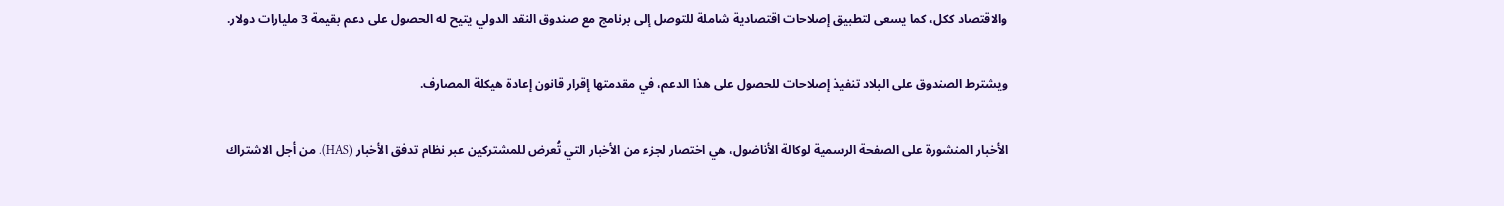والاقتصاد ككل، كما يسعى لتطبيق إصلاحات اقتصادية شاملة للتوصل إلى برنامج مع صندوق النقد الدولي يتيح له الحصول على دعم بقيمة 3 مليارات دولار.

ويشترط الصندوق على البلاد تنفيذ إصلاحات للحصول على هذا الدعم، في مقدمتها إقرار قانون إعادة هيكلة المصارف.

الأخبار المنشورة على الصفحة الرسمية لوكالة الأناضول، هي اختصار لجزء من الأخبار التي تُعرض للمشتركين عبر نظام تدفق الأخبار (HAS). من أجل الاشتراك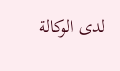لدى الوكالة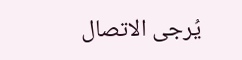يُرجى الاتصال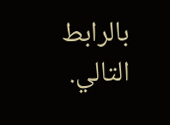بالرابط التالي.